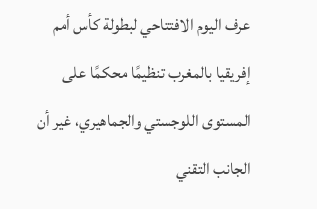عرف اليوم الافتتاحي لبطولة كأس أمم إفريقيا بالمغرب تنظيمًا محكمًا على المستوى اللوجستي والجماهيري، غير أن الجانب التقني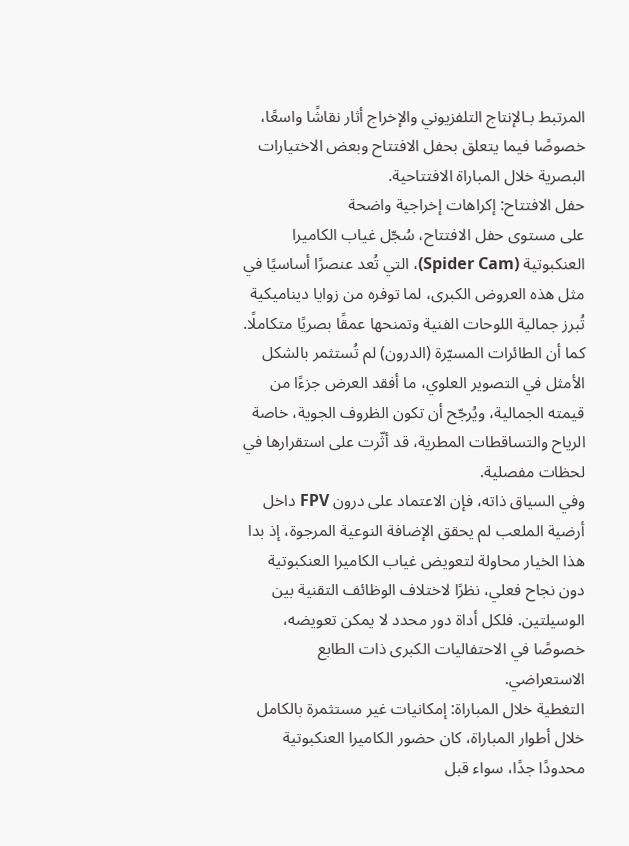المرتبط بـالإنتاج التلفزيوني والإخراج أثار نقاشًا واسعًا، خصوصًا فيما يتعلق بحفل الافتتاح وبعض الاختيارات البصرية خلال المباراة الافتتاحية.
حفل الافتتاح: إكراهات إخراجية واضحة
على مستوى حفل الافتتاح، سُجّل غياب الكاميرا العنكبوتية (Spider Cam)، التي تُعد عنصرًا أساسيًا في مثل هذه العروض الكبرى، لما توفره من زوايا ديناميكية تُبرز جمالية اللوحات الفنية وتمنحها عمقًا بصريًا متكاملًا. كما أن الطائرات المسيّرة (الدرون) لم تُستثمر بالشكل الأمثل في التصوير العلوي، ما أفقد العرض جزءًا من قيمته الجمالية، ويُرجّح أن تكون الظروف الجوية، خاصة الرياح والتساقطات المطرية، قد أثّرت على استقرارها في لحظات مفصلية.
وفي السياق ذاته، فإن الاعتماد على درون FPV داخل أرضية الملعب لم يحقق الإضافة النوعية المرجوة، إذ بدا هذا الخيار محاولة لتعويض غياب الكاميرا العنكبوتية دون نجاح فعلي، نظرًا لاختلاف الوظائف التقنية بين الوسيلتين. فلكل أداة دور محدد لا يمكن تعويضه، خصوصًا في الاحتفاليات الكبرى ذات الطابع الاستعراضي.
التغطية خلال المباراة: إمكانيات غير مستثمرة بالكامل
خلال أطوار المباراة، كان حضور الكاميرا العنكبوتية محدودًا جدًا، سواء قبل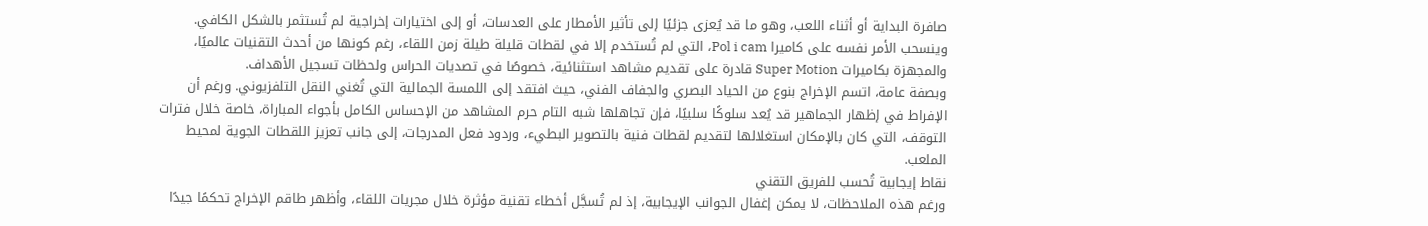صافرة البداية أو أثناء اللعب، وهو ما قد يُعزى جزئيًا إلى تأثير الأمطار على العدسات، أو إلى اختيارات إخراجية لم تُستثمر بالشكل الكافي. وينسحب الأمر نفسه على كاميرا Pol i cam، التي لم تُستخدم إلا في لقطات قليلة طيلة زمن اللقاء، رغم كونها من أحدث التقنيات عالميًا، والمجهزة بكاميرات Super Motion قادرة على تقديم مشاهد استثنائية، خصوصًا في تصديات الحراس ولحظات تسجيل الأهداف.
وبصفة عامة، اتسم الإخراج بنوع من الحياد البصري والجفاف الفني، حيث افتقد إلى اللمسة الجمالية التي تُغني النقل التلفزيوني. ورغم أن الإفراط في إظهار الجماهير قد يُعد سلوكًا سلبيًا، فإن تجاهلها شبه التام حرم المشاهد من الإحساس الكامل بأجواء المباراة، خاصة خلال فترات التوقف، التي كان بالإمكان استغلالها لتقديم لقطات فنية بالتصوير البطيء، وردود فعل المدرجات، إلى جانب تعزيز اللقطات الجوية لمحيط الملعب.
نقاط إيجابية تُحسب للفريق التقني
ورغم هذه الملاحظات، لا يمكن إغفال الجوانب الإيجابية، إذ لم تُسجَّل أخطاء تقنية مؤثرة خلال مجريات اللقاء، وأظهر طاقم الإخراج تحكمًا جيدًا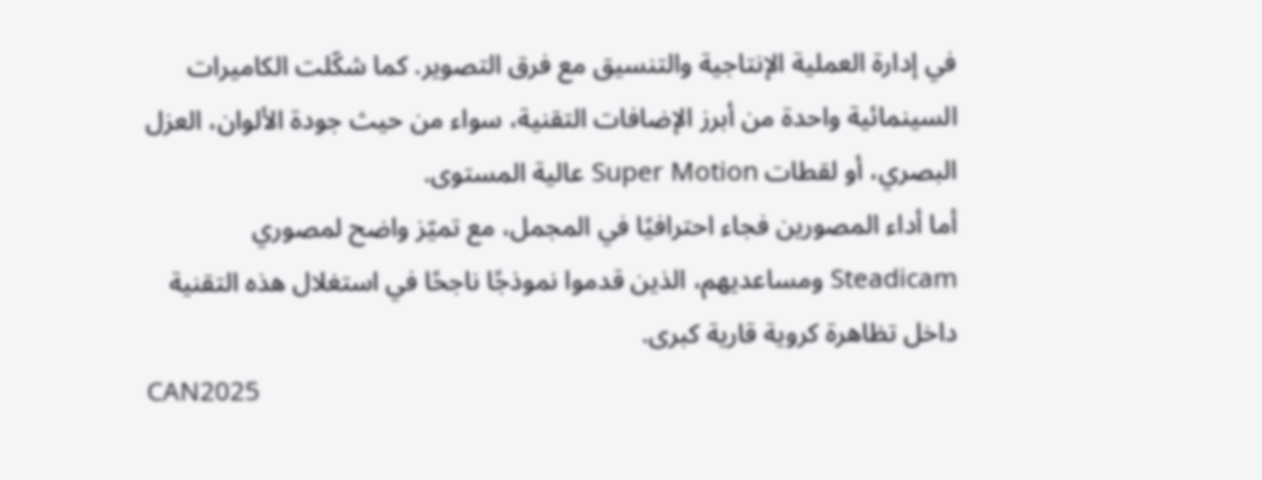في إدارة العملية الإنتاجية والتنسيق مع فرق التصوير. كما شكّلت الكاميرات السينمائية واحدة من أبرز الإضافات التقنية، سواء من حيث جودة الألوان، العزل البصري، أو لقطات Super Motion عالية المستوى.
أما أداء المصورين فجاء احترافيًا في المجمل، مع تميّز واضح لمصوري Steadicam ومساعديهم، الذين قدموا نموذجًا ناجحًا في استغلال هذه التقنية داخل تظاهرة كروية قارية كبرى.
CAN2025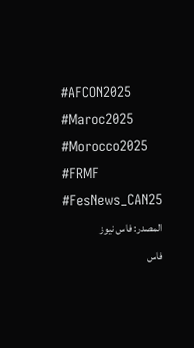#AFCON2025 #Maroc2025 #Morocco2025 #FRMF #FesNews_CAN25
المصدر: فاس نيوز
فاس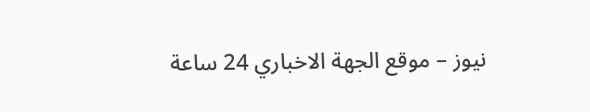نيوز – موقع الجهة الاخباري 24 ساعة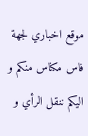موقع اخباري لجهة فاس مكناس منكم و اليكم ننقل الرأي و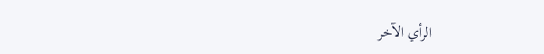الرأي الآخر